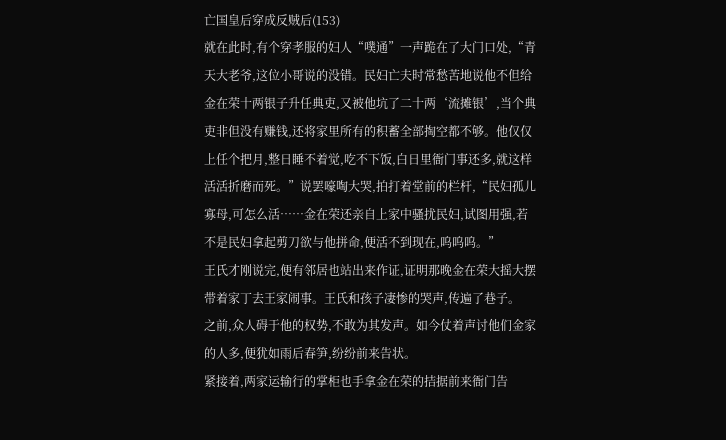亡国皇后穿成反贼后(153)
就在此时,有个穿孝服的妇人“噗通”一声跪在了大门口处,“青天大老爷,这位小哥说的没错。民妇亡夫时常愁苦地说他不但给金在荣十两银子升任典吏,又被他坑了二十两‘流摊银’,当个典吏非但没有赚钱,还将家里所有的积蓄全部掏空都不够。他仅仅上任个把月,整日睡不着觉,吃不下饭,白日里衙门事还多,就这样活活折磨而死。”说罢嚎啕大哭,拍打着堂前的栏杆,“民妇孤儿寡母,可怎么活……金在荣还亲自上家中骚扰民妇,试图用强,若不是民妇拿起剪刀欲与他拼命,便活不到现在,呜呜呜。”
王氏才刚说完,便有邻居也站出来作证,证明那晚金在荣大摇大摆带着家丁去王家闹事。王氏和孩子凄惨的哭声,传遍了巷子。
之前,众人碍于他的权势,不敢为其发声。如今仗着声讨他们金家的人多,便犹如雨后春笋,纷纷前来告状。
紧接着,两家运输行的掌柜也手拿金在荣的拮据前来衙门告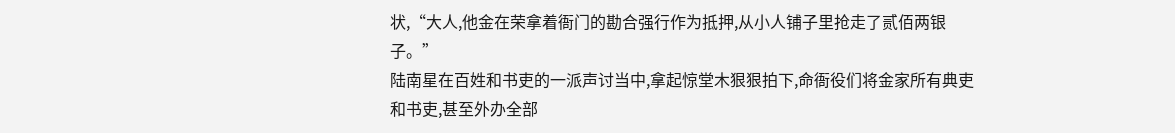状,“大人,他金在荣拿着衙门的勘合强行作为抵押,从小人铺子里抢走了贰佰两银子。”
陆南星在百姓和书吏的一派声讨当中,拿起惊堂木狠狠拍下,命衙役们将金家所有典吏和书吏,甚至外办全部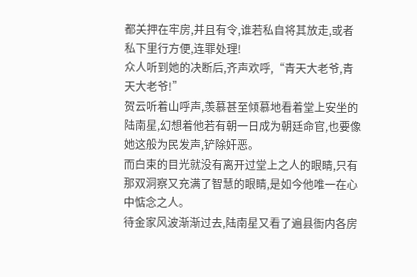都关押在牢房,并且有令,谁若私自将其放走,或者私下里行方便,连罪处理!
众人听到她的决断后,齐声欢呼,“青天大老爷,青天大老爷!”
贺云听着山呼声,羡慕甚至倾慕地看着堂上安坐的陆南星,幻想着他若有朝一日成为朝廷命官,也要像她这般为民发声,铲除奸恶。
而白束的目光就没有离开过堂上之人的眼睛,只有那双洞察又充满了智慧的眼睛,是如今他唯一在心中惦念之人。
待金家风波渐渐过去,陆南星又看了遍县衙内各房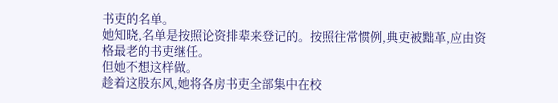书吏的名单。
她知晓,名单是按照论资排辈来登记的。按照往常惯例,典吏被黜革,应由资格最老的书吏继任。
但她不想这样做。
趁着这股东风,她将各房书吏全部集中在校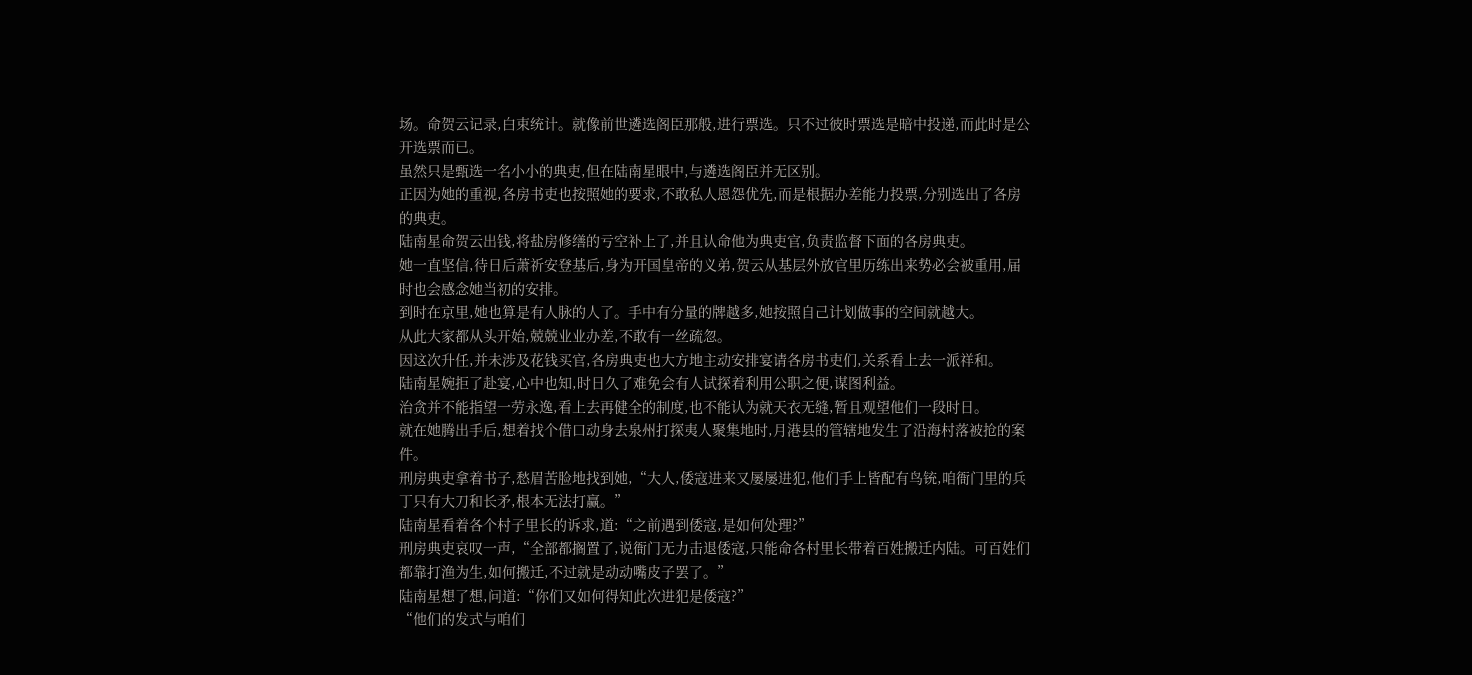场。命贺云记录,白束统计。就像前世遴选阁臣那般,进行票选。只不过彼时票选是暗中投递,而此时是公开选票而已。
虽然只是甄选一名小小的典吏,但在陆南星眼中,与遴选阁臣并无区别。
正因为她的重视,各房书吏也按照她的要求,不敢私人恩怨优先,而是根据办差能力投票,分别选出了各房的典吏。
陆南星命贺云出钱,将盐房修缮的亏空补上了,并且认命他为典吏官,负责监督下面的各房典吏。
她一直坚信,待日后萧祈安登基后,身为开国皇帝的义弟,贺云从基层外放官里历练出来势必会被重用,届时也会感念她当初的安排。
到时在京里,她也算是有人脉的人了。手中有分量的牌越多,她按照自己计划做事的空间就越大。
从此大家都从头开始,兢兢业业办差,不敢有一丝疏忽。
因这次升任,并未涉及花钱买官,各房典吏也大方地主动安排宴请各房书吏们,关系看上去一派祥和。
陆南星婉拒了赴宴,心中也知,时日久了难免会有人试探着利用公职之便,谋图利益。
治贪并不能指望一劳永逸,看上去再健全的制度,也不能认为就天衣无缝,暂且观望他们一段时日。
就在她腾出手后,想着找个借口动身去泉州打探夷人聚集地时,月港县的管辖地发生了沿海村落被抢的案件。
刑房典吏拿着书子,愁眉苦脸地找到她,“大人,倭寇进来又屡屡进犯,他们手上皆配有鸟铳,咱衙门里的兵丁只有大刀和长矛,根本无法打赢。”
陆南星看着各个村子里长的诉求,道:“之前遇到倭寇,是如何处理?”
刑房典吏哀叹一声,“全部都搁置了,说衙门无力击退倭寇,只能命各村里长带着百姓搬迁内陆。可百姓们都靠打渔为生,如何搬迁,不过就是动动嘴皮子罢了。”
陆南星想了想,问道:“你们又如何得知此次进犯是倭寇?”
“他们的发式与咱们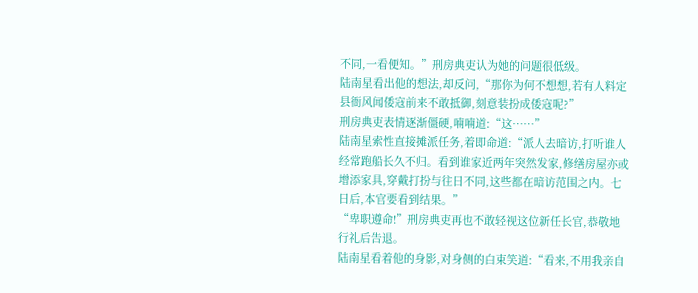不同,一看便知。”刑房典吏认为她的问题很低级。
陆南星看出他的想法,却反问,“那你为何不想想,若有人料定县衙风闻倭寇前来不敢抵御,刻意装扮成倭寇呢?”
刑房典吏表情逐渐僵硬,喃喃道:“这……”
陆南星索性直接摊派任务,着即命道:“派人去暗访,打听谁人经常跑船长久不归。看到谁家近两年突然发家,修缮房屋亦或增添家具,穿戴打扮与往日不同,这些都在暗访范围之内。七日后,本官要看到结果。”
“卑职遵命!”刑房典吏再也不敢轻视这位新任长官,恭敬地行礼后告退。
陆南星看着他的身影,对身侧的白束笑道:“看来,不用我亲自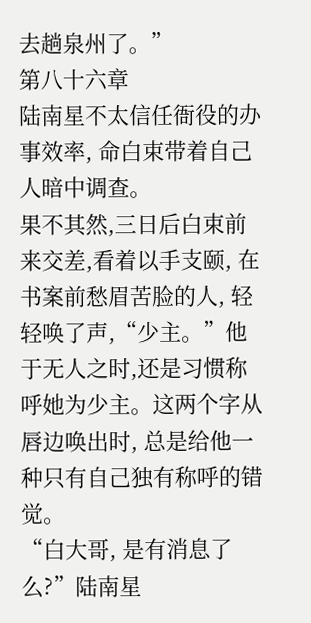去趟泉州了。”
第八十六章
陆南星不太信任衙役的办事效率, 命白束带着自己人暗中调查。
果不其然,三日后白束前来交差,看着以手支颐, 在书案前愁眉苦脸的人, 轻轻唤了声,“少主。”他于无人之时,还是习惯称呼她为少主。这两个字从唇边唤出时, 总是给他一种只有自己独有称呼的错觉。
“白大哥, 是有消息了么?”陆南星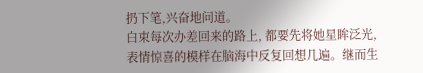扔下笔,兴奋地问道。
白束每次办差回来的路上, 都要先将她星眸泛光, 表情惊喜的模样在脑海中反复回想几遍。继而生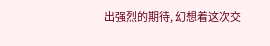出强烈的期待, 幻想着这次交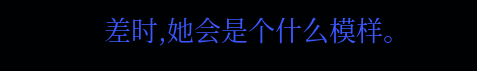差时,她会是个什么模样。